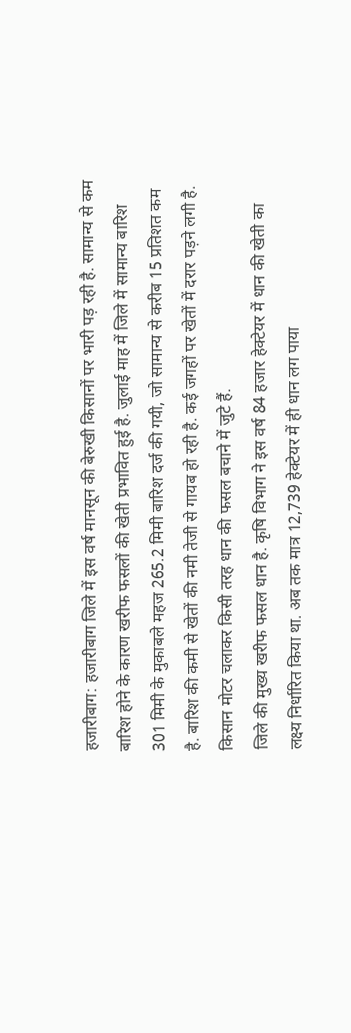हजारीबाग: हजारीबाग जिले में इस वर्ष मानसून की बेरुखी किसानों पर भारी पड़ रही है. सामान्य से कम बारिश होने के कारण खरीफ फसलों की खेती प्रभावित हुई है. जुलाई माह में जिले में सामान्य बारिश 301 मिमी के मुकाबले महज 265.2 मिमी बारिश दर्ज की गयी, जो सामान्य से करीब 15 प्रतिशत कम है. बारिश की कमी से खेतों की नमी तेजी से गायब हो रही है. कई जगहों पर खेतों में दरार पड़ने लगी है. किसान मोटर चलाकर किसी तरह धान की फसल बचाने में जुटे हैं.
जिले की मुख्य खरीफ फसल धान है. कृषि विभाग ने इस वर्ष 84 हजार हेक्टेयर में धान की खेती का लक्ष्य निर्धारित किया था. अब तक मात्र 12,739 हेक्टेयर में ही धान लग पाया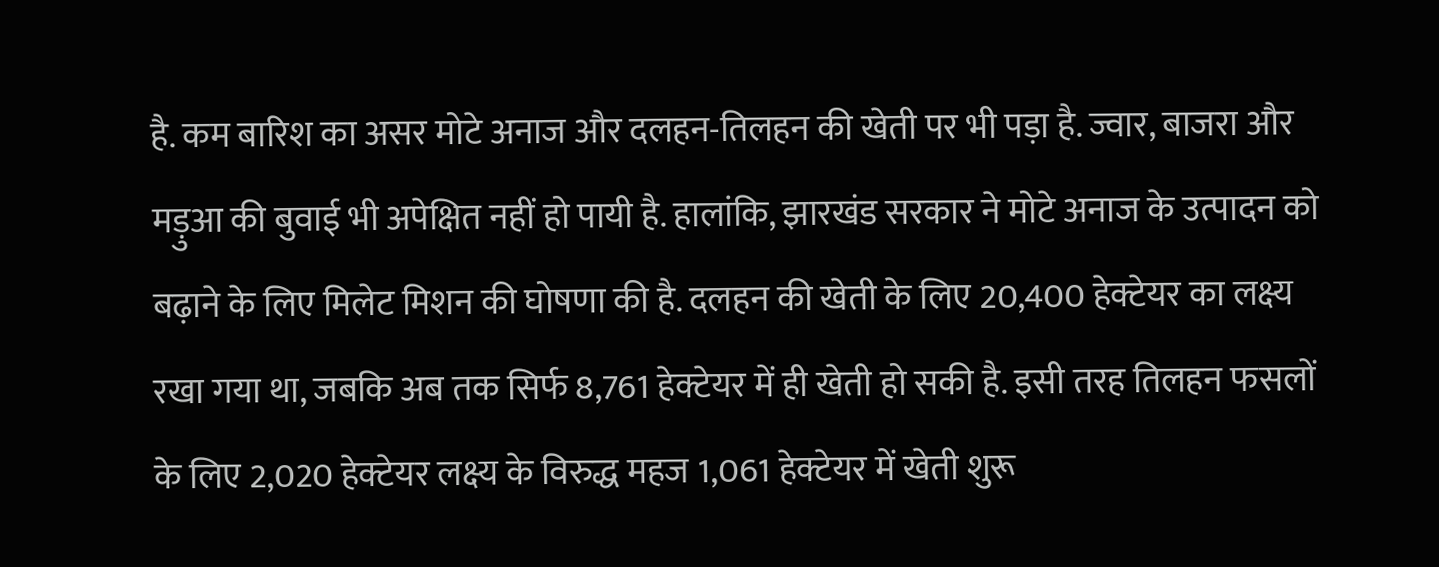है. कम बारिश का असर मोटे अनाज और दलहन-तिलहन की खेती पर भी पड़ा है. ज्वार, बाजरा और मड़ुआ की बुवाई भी अपेक्षित नहीं हो पायी है. हालांकि, झारखंड सरकार ने मोटे अनाज के उत्पादन को बढ़ाने के लिए मिलेट मिशन की घोषणा की है. दलहन की खेती के लिए 20,400 हेक्टेयर का लक्ष्य रखा गया था, जबकि अब तक सिर्फ 8,761 हेक्टेयर में ही खेती हो सकी है. इसी तरह तिलहन फसलों के लिए 2,020 हेक्टेयर लक्ष्य के विरुद्ध महज 1,061 हेक्टेयर में खेती शुरू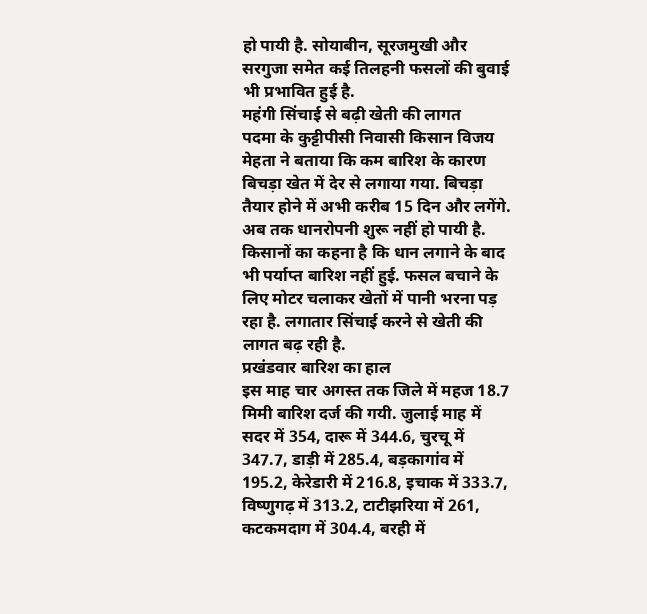हो पायी है. सोयाबीन, सूरजमुखी और सरगुजा समेत कई तिलहनी फसलों की बुवाई भी प्रभावित हुई है.
महंगी सिंचाई से बढ़ी खेती की लागत
पदमा के कुट्टीपीसी निवासी किसान विजय मेहता ने बताया कि कम बारिश के कारण बिचड़ा खेत में देर से लगाया गया. बिचड़ा तैयार होने में अभी करीब 15 दिन और लगेंगे. अब तक धानरोपनी शुरू नहीं हो पायी है. किसानों का कहना है कि धान लगाने के बाद भी पर्याप्त बारिश नहीं हुई. फसल बचाने के लिए मोटर चलाकर खेतों में पानी भरना पड़ रहा है. लगातार सिंचाई करने से खेती की लागत बढ़ रही है.
प्रखंडवार बारिश का हाल
इस माह चार अगस्त तक जिले में महज 18.7 मिमी बारिश दर्ज की गयी. जुलाई माह में सदर में 354, दारू में 344.6, चुरचू में 347.7, डाड़ी में 285.4, बड़कागांव में 195.2, केरेडारी में 216.8, इचाक में 333.7, विष्णुगढ़ में 313.2, टाटीझरिया में 261, कटकमदाग में 304.4, बरही में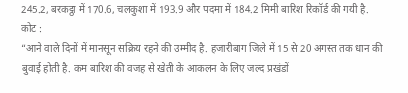245.2, बरकट्ठा में 170.6, चलकुशा में 193.9 और पदमा में 184.2 मिमी बारिश रिकॉर्ड की गयी है.
कोट :
“आने वाले दिनों में मानसून सक्रिय रहने की उम्मीद है. हजारीबाग जिले में 15 से 20 अगस्त तक धान की बुवाई होती है. कम बारिश की वजह से खेती के आकलन के लिए जल्द प्रखंडों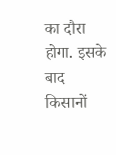का दौरा होगा. इसके बाद किसानों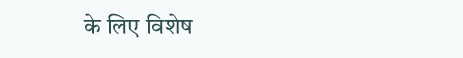के लिए विशेष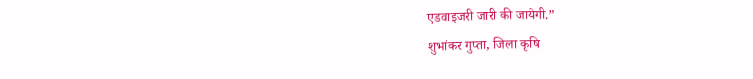एडवाइजरी जारी की जायेगी.”
शुभांकर गुप्ता, जिला कृषि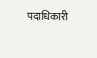पदाधिकारी